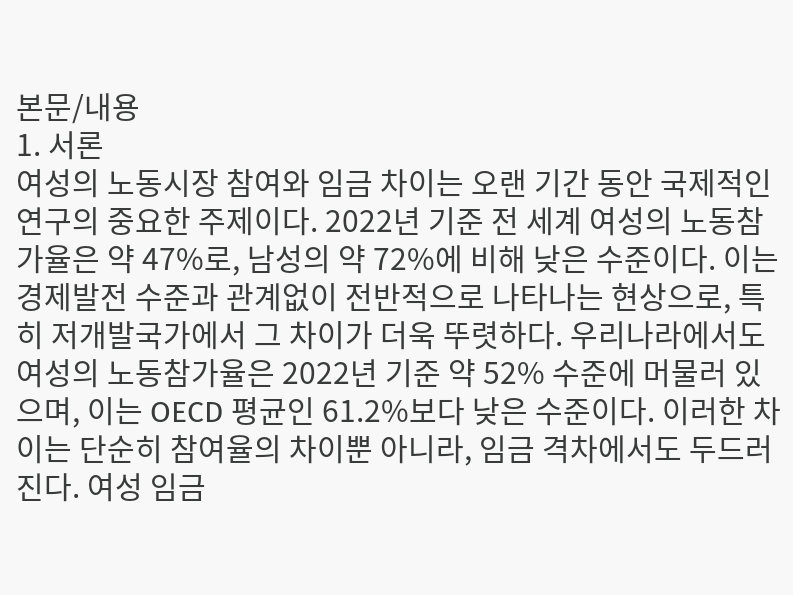본문/내용
1. 서론
여성의 노동시장 참여와 임금 차이는 오랜 기간 동안 국제적인 연구의 중요한 주제이다. 2022년 기준 전 세계 여성의 노동참가율은 약 47%로, 남성의 약 72%에 비해 낮은 수준이다. 이는 경제발전 수준과 관계없이 전반적으로 나타나는 현상으로, 특히 저개발국가에서 그 차이가 더욱 뚜렷하다. 우리나라에서도 여성의 노동참가율은 2022년 기준 약 52% 수준에 머물러 있으며, 이는 OECD 평균인 61.2%보다 낮은 수준이다. 이러한 차이는 단순히 참여율의 차이뿐 아니라, 임금 격차에서도 두드러진다. 여성 임금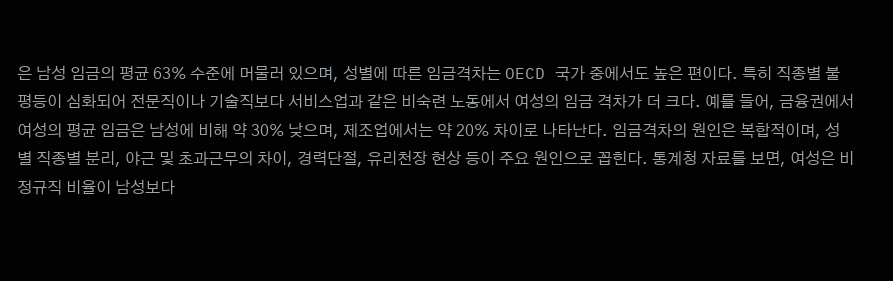은 남성 임금의 평균 63% 수준에 머물러 있으며, 성별에 따른 임금격차는 OECD 국가 중에서도 높은 편이다. 특히 직종별 불평등이 심화되어 전문직이나 기술직보다 서비스업과 같은 비숙련 노동에서 여성의 임금 격차가 더 크다. 예를 들어, 금융권에서 여성의 평균 임금은 남성에 비해 약 30% 낮으며, 제조업에서는 약 20% 차이로 나타난다. 임금격차의 원인은 복합적이며, 성별 직종별 분리, 야근 및 초과근무의 차이, 경력단절, 유리천장 현상 등이 주요 원인으로 꼽힌다. 통계청 자료를 보면, 여성은 비정규직 비율이 남성보다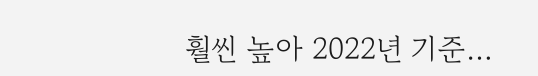훨씬 높아 2022년 기준…